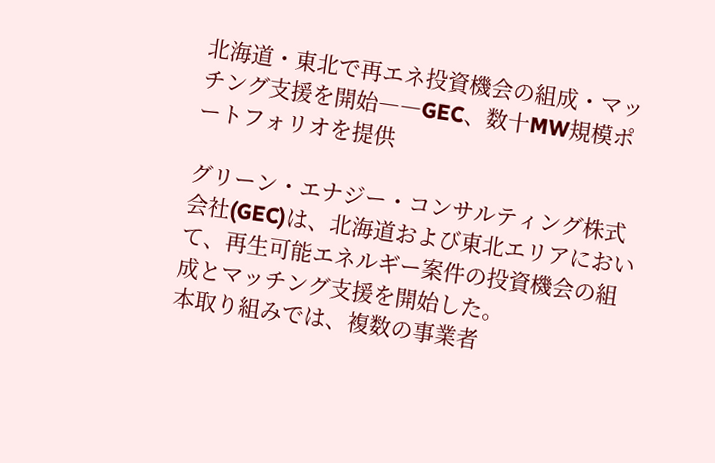北海道・東北で再エネ投資機会の組成・マッチング支援を開始――GEC、数十MW規模ポートフォリオを提供

グリーン・エナジー・コンサルティング株式会社(GEC)は、北海道および東北エリアにおいて、再生可能エネルギー案件の投資機会の組成とマッチング支援を開始した。
本取り組みでは、複数の事業者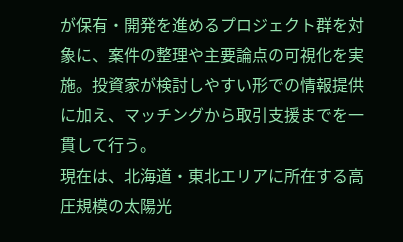が保有・開発を進めるプロジェクト群を対象に、案件の整理や主要論点の可視化を実施。投資家が検討しやすい形での情報提供に加え、マッチングから取引支援までを一貫して行う。
現在は、北海道・東北エリアに所在する高圧規模の太陽光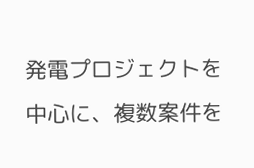発電プロジェクトを中心に、複数案件を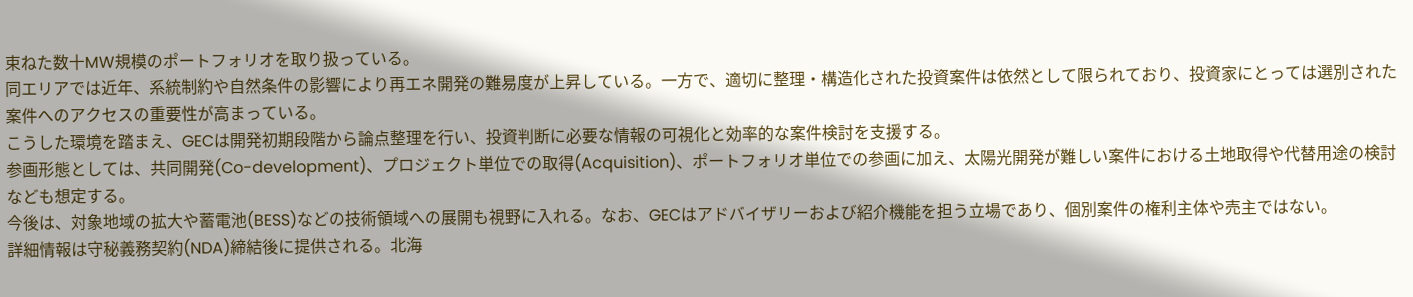束ねた数十MW規模のポートフォリオを取り扱っている。
同エリアでは近年、系統制約や自然条件の影響により再エネ開発の難易度が上昇している。一方で、適切に整理・構造化された投資案件は依然として限られており、投資家にとっては選別された案件へのアクセスの重要性が高まっている。
こうした環境を踏まえ、GECは開発初期段階から論点整理を行い、投資判断に必要な情報の可視化と効率的な案件検討を支援する。
参画形態としては、共同開発(Co-development)、プロジェクト単位での取得(Acquisition)、ポートフォリオ単位での参画に加え、太陽光開発が難しい案件における土地取得や代替用途の検討なども想定する。
今後は、対象地域の拡大や蓄電池(BESS)などの技術領域への展開も視野に入れる。なお、GECはアドバイザリーおよび紹介機能を担う立場であり、個別案件の権利主体や売主ではない。
詳細情報は守秘義務契約(NDA)締結後に提供される。北海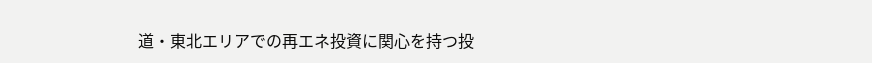道・東北エリアでの再エネ投資に関心を持つ投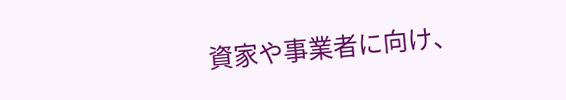資家や事業者に向け、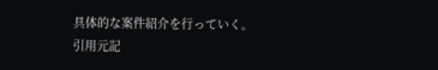具体的な案件紹介を行っていく。
引用元記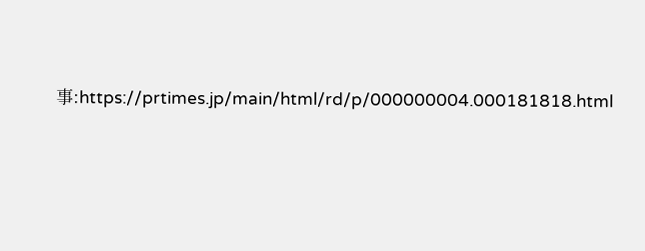事:https://prtimes.jp/main/html/rd/p/000000004.000181818.html